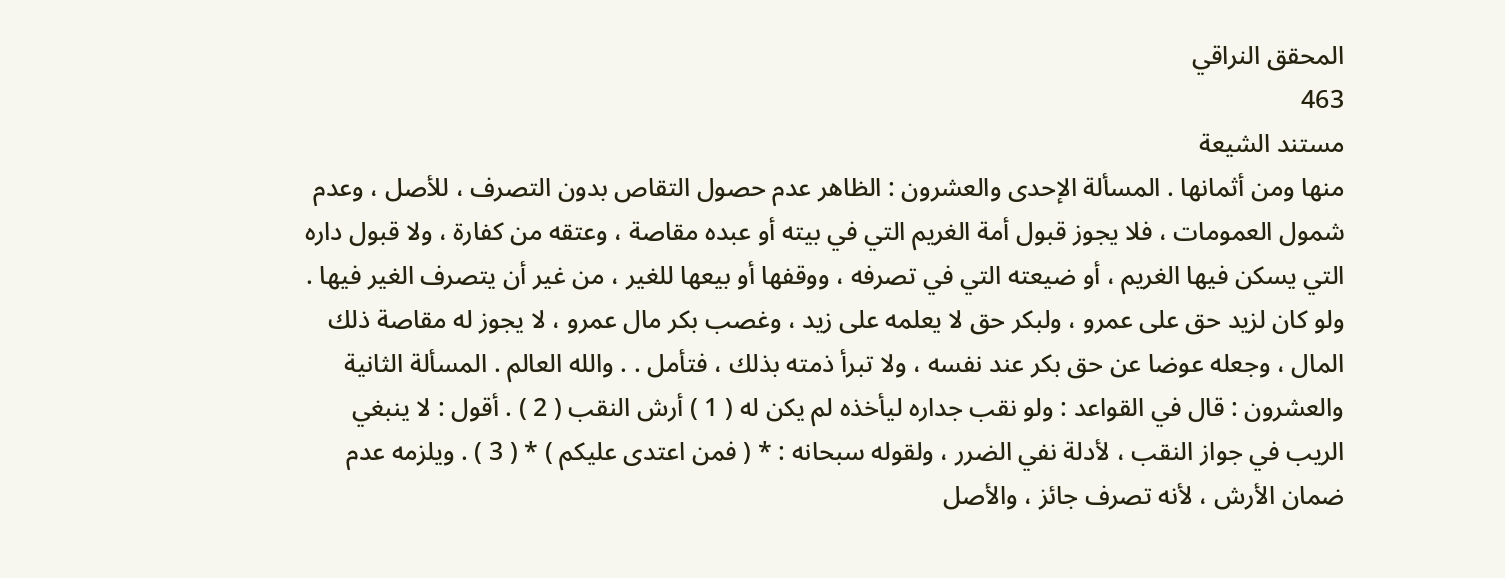المحقق النراقي
463
مستند الشيعة
منها ومن أثمانها . المسألة الإحدى والعشرون : الظاهر عدم حصول التقاص بدون التصرف ، للأصل ، وعدم شمول العمومات ، فلا يجوز قبول أمة الغريم التي في بيته أو عبده مقاصة ، وعتقه من كفارة ، ولا قبول داره التي يسكن فيها الغريم ، أو ضيعته التي في تصرفه ، ووقفها أو بيعها للغير ، من غير أن يتصرف الغير فيها . ولو كان لزيد حق على عمرو ، ولبكر حق لا يعلمه على زيد ، وغصب بكر مال عمرو ، لا يجوز له مقاصة ذلك المال ، وجعله عوضا عن حق بكر عند نفسه ، ولا تبرأ ذمته بذلك ، فتأمل . . والله العالم . المسألة الثانية والعشرون : قال في القواعد : ولو نقب جداره ليأخذه لم يكن له ( 1 ) أرش النقب ( 2 ) . أقول : لا ينبغي الريب في جواز النقب ، لأدلة نفي الضرر ، ولقوله سبحانه : * ( فمن اعتدى عليكم ) * ( 3 ) . ويلزمه عدم ضمان الأرش ، لأنه تصرف جائز ، والأصل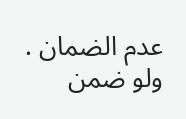عدم الضمان . ولو ضمن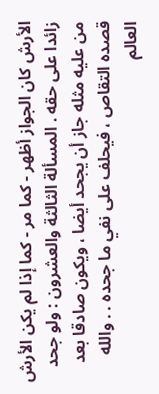الأرش كان الجواز أظهر - كما مر - كما إذا لم يكن الأرش زائدا على حقه . المسألة الثالثة والعشرون : ولو جحد من عليه مثله جاز أن يجحد أيضا ، ويكون صادقا بعد قصده التقاص ، فيحلف على نفي ما جحده . . والله العالم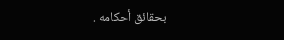بحقائق أحكامه .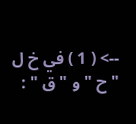--> ( 1 ) في خ ل " ح " و " ق " :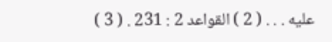عليه . . . ( 2 ) القواعد 2 : 231 . ( 3 )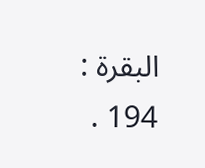البقرة : 194 .